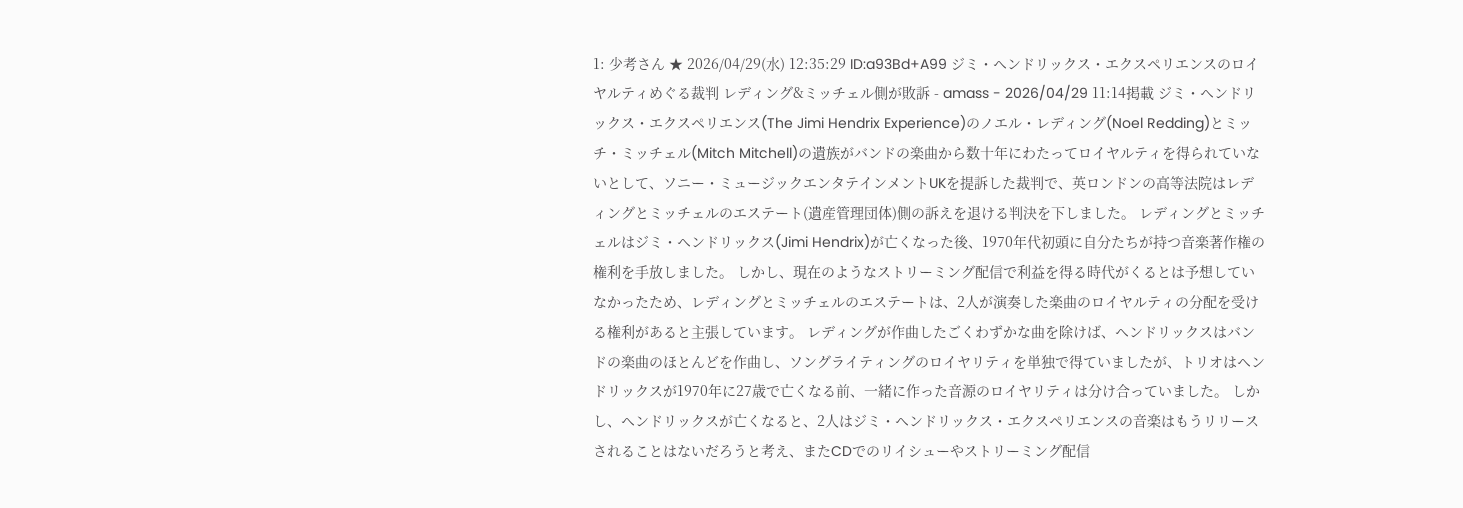1: 少考さん ★ 2026/04/29(水) 12:35:29 ID:a93Bd+A99 ジミ・ヘンドリックス・エクスペリエンスのロイヤルティめぐる裁判 レディング&ミッチェル側が敗訴 - amass - 2026/04/29 11:14掲載 ジミ・ヘンドリックス・エクスペリエンス(The Jimi Hendrix Experience)のノエル・レディング(Noel Redding)とミッチ・ミッチェル(Mitch Mitchell)の遺族がバンドの楽曲から数十年にわたってロイヤルティを得られていないとして、ソニー・ミュージックエンタテインメントUKを提訴した裁判で、英ロンドンの高等法院はレディングとミッチェルのエステート(遺産管理団体)側の訴えを退ける判決を下しました。 レディングとミッチェルはジミ・ヘンドリックス(Jimi Hendrix)が亡くなった後、1970年代初頭に自分たちが持つ音楽著作権の権利を手放しました。 しかし、現在のようなストリーミング配信で利益を得る時代がくるとは予想していなかったため、レディングとミッチェルのエステートは、2人が演奏した楽曲のロイヤルティの分配を受ける権利があると主張しています。 レディングが作曲したごくわずかな曲を除けば、ヘンドリックスはバンドの楽曲のほとんどを作曲し、ソングライティングのロイヤリティを単独で得ていましたが、トリオはヘンドリックスが1970年に27歳で亡くなる前、一緒に作った音源のロイヤリティは分け合っていました。 しかし、ヘンドリックスが亡くなると、2人はジミ・ヘンドリックス・エクスペリエンスの音楽はもうリリースされることはないだろうと考え、またCDでのリイシューやストリーミング配信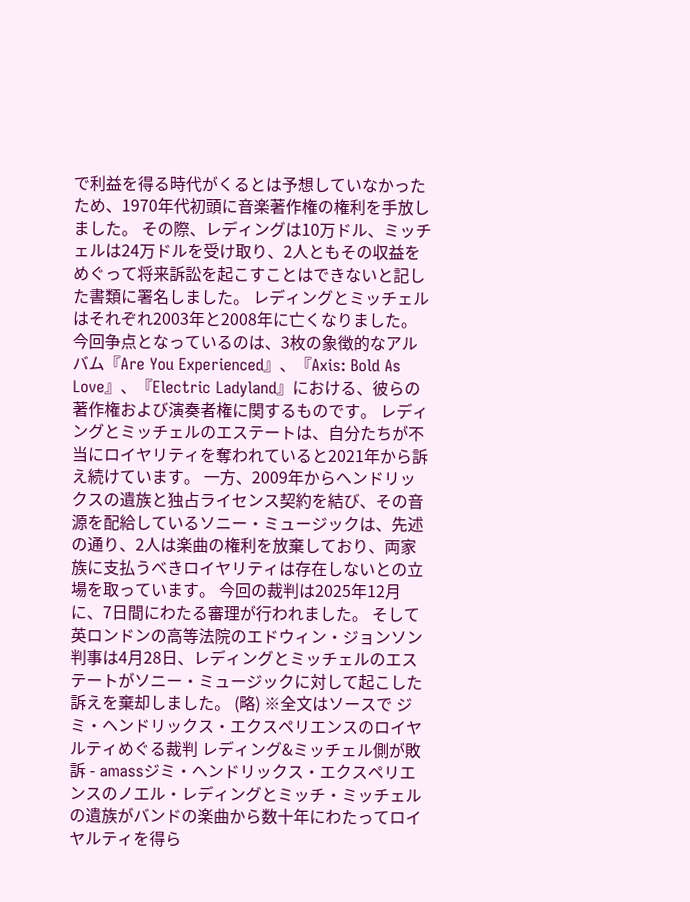で利益を得る時代がくるとは予想していなかったため、1970年代初頭に音楽著作権の権利を手放しました。 その際、レディングは10万ドル、ミッチェルは24万ドルを受け取り、2人ともその収益をめぐって将来訴訟を起こすことはできないと記した書類に署名しました。 レディングとミッチェルはそれぞれ2003年と2008年に亡くなりました。 今回争点となっているのは、3枚の象徴的なアルバム『Are You Experienced』、『Axis: Bold As Love』、『Electric Ladyland』における、彼らの著作権および演奏者権に関するものです。 レディングとミッチェルのエステートは、自分たちが不当にロイヤリティを奪われていると2021年から訴え続けています。 一方、2009年からヘンドリックスの遺族と独占ライセンス契約を結び、その音源を配給しているソニー・ミュージックは、先述の通り、2人は楽曲の権利を放棄しており、両家族に支払うべきロイヤリティは存在しないとの立場を取っています。 今回の裁判は2025年12月に、7日間にわたる審理が行われました。 そして英ロンドンの高等法院のエドウィン・ジョンソン判事は4月28日、レディングとミッチェルのエステートがソニー・ミュージックに対して起こした訴えを棄却しました。 (略) ※全文はソースで ジミ・ヘンドリックス・エクスペリエンスのロイヤルティめぐる裁判 レディング&ミッチェル側が敗訴 - amassジミ・ヘンドリックス・エクスペリエンスのノエル・レディングとミッチ・ミッチェルの遺族がバンドの楽曲から数十年にわたってロイヤルティを得ら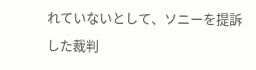れていないとして、ソニーを提訴した裁判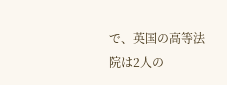で、英国の高等法院は2人の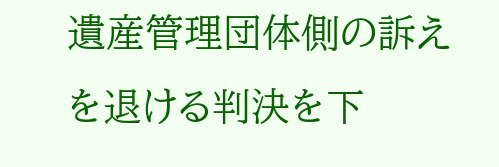遺産管理団体側の訴えを退ける判決を下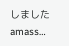しました amass…